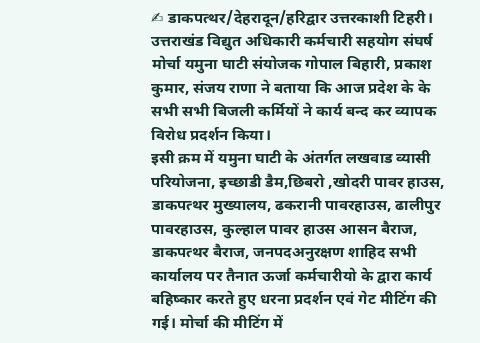✍ डाकपत्थर/देहरादून/हरिद्वार उत्तरकाशी टिहरी।
उत्तराखंड विद्युत अधिकारी कर्मचारी सहयोग संघर्ष मोर्चा यमुना घाटी संयोजक गोपाल बिहारी, प्रकाश कुमार, संजय राणा ने बताया कि आज प्रदेश के के सभी सभी बिजली कर्मियों ने कार्य बन्द कर व्यापक विरोध प्रदर्शन किया।
इसी क्रम में यमुना घाटी के अंतर्गत लखवाड व्यासी परियोजना, इच्छाडी डैम,छिबरो ,खोदरी पावर हाउस, डाकपत्थर मुख्यालय, ढकरानी पावरहाउस, ढालीपुर पावरहाउस, कुल्हाल पावर हाउस आसन बैराज, डाकपत्थर बैराज, जनपदअनुरक्षण शाहिद सभी कार्यालय पर तैनात ऊर्जा कर्मचारीयो के द्वारा कार्य बहिष्कार करते हुए धरना प्रदर्शन एवं गेट मीटिंग की गई। मोर्चा की मीटिंग में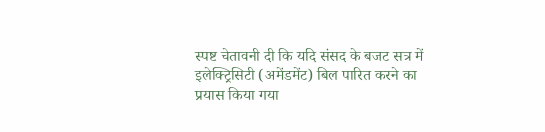स्पष्ट चेतावनी दी कि यदि संसद के बजट सत्र में इलेक्ट्रिसिटी (अमेंडमेंट) बिल पारित करने का प्रयास किया गया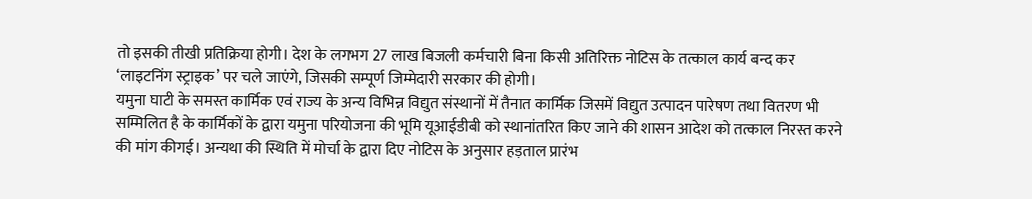तो इसकी तीखी प्रतिक्रिया होगी। देश के लगभग 27 लाख बिजली कर्मचारी बिना किसी अतिरिक्त नोटिस के तत्काल कार्य बन्द कर ‘लाइटनिंग स्ट्राइक’ पर चले जाएंगे, जिसकी सम्पूर्ण जिम्मेदारी सरकार की होगी।
यमुना घाटी के समस्त कार्मिक एवं राज्य के अन्य विभिन्न विद्युत संस्थानों में तैनात कार्मिक जिसमें विद्युत उत्पादन पारेषण तथा वितरण भी सम्मिलित है के कार्मिकों के द्वारा यमुना परियोजना की भूमि यूआईडीबी को स्थानांतरित किए जाने की शासन आदेश को तत्काल निरस्त करने की मांग कीगई। अन्यथा की स्थिति में मोर्चा के द्वारा दिए नोटिस के अनुसार हड़ताल प्रारंभ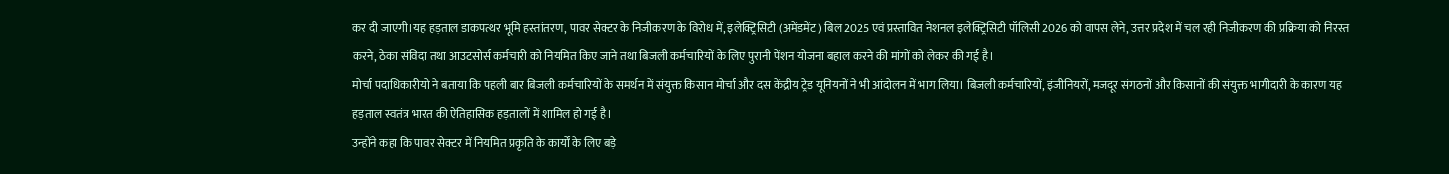कर दी जाएगी।यह हड़ताल डाकपत्थर भूमि हस्तांतरण, पावर सेक्टर के निजीकरण के विरोध में, इलेक्ट्रिसिटी (अमेंडमेंट) बिल 2025 एवं प्रस्तावित नेशनल इलेक्ट्रिसिटी पॉलिसी 2026 को वापस लेने, उत्तर प्रदेश में चल रही निजीकरण की प्रक्रिया को निरस्त करने, ठेका संविदा तथा आउटसोर्स कर्मचारी को नियमित किए जाने तथा बिजली कर्मचारियों के लिए पुरानी पेंशन योजना बहाल करने की मांगों को लेकर की गई है।
मोर्चा पदाधिकारीयो ने बताया कि पहली बार बिजली कर्मचारियों के समर्थन में संयुक्त किसान मोर्चा और दस केंद्रीय ट्रेड यूनियनों ने भी आंदोलन में भाग लिया। बिजली कर्मचारियों, इंजीनियरों, मजदूर संगठनों और किसानों की संयुक्त भागीदारी के कारण यह हड़ताल स्वतंत्र भारत की ऐतिहासिक हड़तालों में शामिल हो गई है।
उन्होंने कहा कि पावर सेक्टर में नियमित प्रकृति के कार्यों के लिए बड़े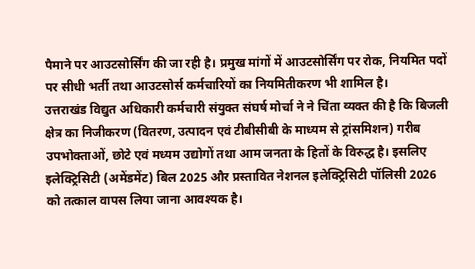पैमाने पर आउटसोर्सिंग की जा रही है। प्रमुख मांगों में आउटसोर्सिंग पर रोक, नियमित पदों पर सीधी भर्ती तथा आउटसोर्स कर्मचारियों का नियमितीकरण भी शामिल है।
उत्तराखंड विद्युत अधिकारी कर्मचारी संयुक्त संघर्ष मोर्चा ने ने चिंता व्यक्त की है कि बिजली क्षेत्र का निजीकरण (वितरण, उत्पादन एवं टीबीसीबी के माध्यम से ट्रांसमिशन) गरीब उपभोक्ताओं, छोटे एवं मध्यम उद्योगों तथा आम जनता के हितों के विरुद्ध है। इसलिए इलेक्ट्रिसिटी (अमेंडमेंट) बिल 2025 और प्रस्तावित नेशनल इलेक्ट्रिसिटी पॉलिसी 2026 को तत्काल वापस लिया जाना आवश्यक है।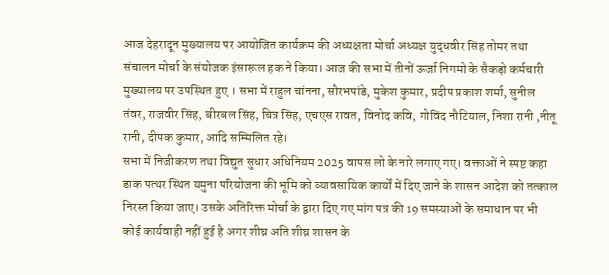आज देहरादून मुख्यालय पर आयोजित कार्यक्रम की अध्यक्षता मोर्चा अध्यक्ष युद्धवीर सिंह तोमर तथा संचालन मोर्चा के संयोजक इंसारूल हक ने किया। आज की सभा में तीनों ऊर्जा निगमो के सैकड़ो कर्मचारी मुख्यालय पर उपस्थित हुए । सभा में राहुल चांनना, सौरभपांडे, मुकेश कुमार, प्रदीप प्रकाश शर्मा, सुनील तंवर, राजवीर सिंह, बीरबल सिंह, चित्र सिंह, एचएस रावत, विनोद कवि, गोविंद नौटियाल, निशा रानी ,नीतू रानी, दीपक कुमार, आदि सम्मिलित रहे।
सभा में निजीकरण तथा विद्युत सुधार अधिनियम 2025 वापस लो के नारे लगाए गए। वक्ताओं ने स्पष्ट कहा डाक पत्थर स्थित यमुना परियोजना की भूमि को व्यावसायिक कार्यों में दिए जाने के शासन आदेश को तत्काल निरस्त किया जाए। उसके अतिरिक्त मोर्चा के द्वारा दिए गए मांग पत्र की 19 समस्याओं के समाधान पर भी कोई कार्यवाही नहीं हुई है अगर शीघ्र अति शीघ्र शासन के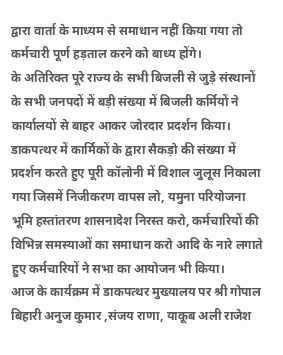द्वारा वार्ता के माध्यम से समाधान नहीं किया गया तो कर्मचारी पूर्ण हड़ताल करने को बाध्य होंगे।
के अतिरिक्त पूरे राज्य के सभी बिजली से जुड़े संस्थानों के सभी जनपदों में बड़ी संख्या में बिजली कर्मियों ने कार्यालयों से बाहर आकर जोरदार प्रदर्शन किया।
डाकपत्थर में कार्मिकों के द्वारा सैकड़ो की संख्या में प्रदर्शन करते हुए पूरी कॉलोनी में विशाल जुलूस निकाला गया जिसमें निजीकरण वापस लो, यमुना परियोजना भूमि हस्तांतरण शासनादेश निरस्त करो, कर्मचारियों की विभिन्न समस्याओं का समाधान करो आदि के नारे लगाते हुए कर्मचारियों ने सभा का आयोजन भी किया।
आज के कार्यक्रम में डाकपत्थर मुख्यालय पर श्री गोपाल बिहारी अनुज कुमार ,संजय राणा, याकूब अली राजेश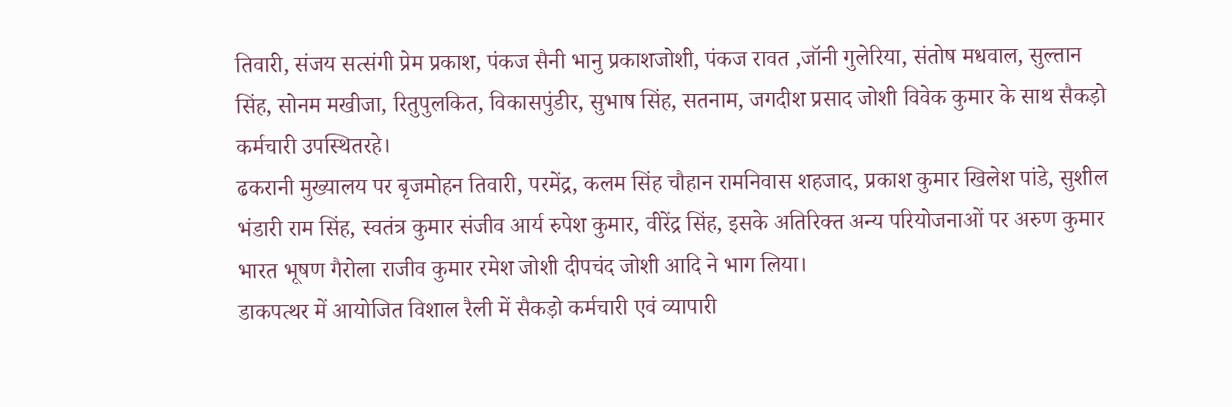तिवारी, संजय सत्संगी प्रेम प्रकाश, पंकज सैनी भानु प्रकाशजोशी, पंकज रावत ,जॉनी गुलेरिया, संतोष मधवाल, सुल्तान सिंह, सोनम मखीजा, रितुपुलकित, विकासपुंडीर, सुभाष सिंह, सतनाम, जगदीश प्रसाद जोशी विवेक कुमार के साथ सैकड़ो कर्मचारी उपस्थितरहे।
ढकरानी मुख्यालय पर बृजमोहन तिवारी, परमेंद्र, कलम सिंह चौहान रामनिवास शहजाद, प्रकाश कुमार खिलेश पांडे, सुशील भंडारी राम सिंह, स्वतंत्र कुमार संजीव आर्य रुपेश कुमार, वीरेंद्र सिंह, इसके अतिरिक्त अन्य परियोजनाओं पर अरुण कुमार भारत भूषण गैरोला राजीव कुमार रमेश जोशी दीपचंद जोशी आदि ने भाग लिया।
डाकपत्थर में आयोजित विशाल रैली में सैकड़ो कर्मचारी एवं व्यापारी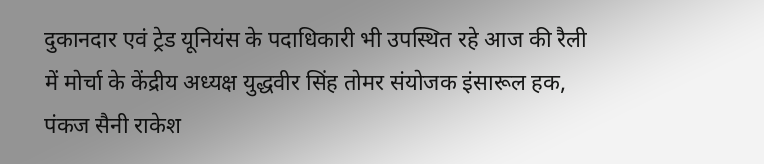दुकानदार एवं ट्रेड यूनियंस के पदाधिकारी भी उपस्थित रहे आज की रैली में मोर्चा के केंद्रीय अध्यक्ष युद्धवीर सिंह तोमर संयोजक इंसारूल हक, पंकज सैनी राकेश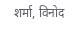शर्मा, विनोद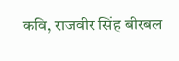कवि, राजवीर सिंह बीरबल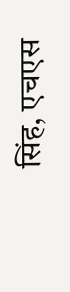सिंह, एचएस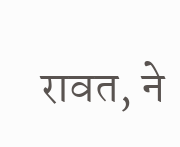रावत, ने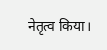नेतृत्व किया।